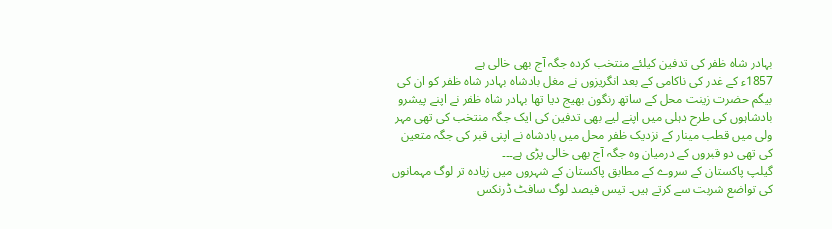بہادر شاہ ظفر کی تدفین کیلئے منتخب کردہ جگہ آج بھی خالی ہے
1857ء کے غدر کی ناکامی کے بعد انگریزوں نے مغل بادشاہ بہادر شاہ ظفر کو ان کی بیگم حضرت زینت محل کے ساتھ رنگون بھیج دیا تھا بہادر شاہ ظفر نے اپنے پیشرو بادشاہوں کی طرح دہلی میں اپنے لیے بھی تدفین کی ایک جگہ منتخب کی تھی مہر ولی میں قطب مینار کے نزدیک ظفر محل میں بادشاہ نے اپنی قبر کی جگہ متعین کی تھی دو قبروں کے درمیان وہ جگہ آج بھی خالی پڑی ہے۔۔۔
گیلپ پاکستان کے سروے کے مطابق پاکستان کے شہروں میں زیادہ تر لوگ مہمانوں کی تواضع شربت سے کرتے ہیں۔ تیس فیصد لوگ سافٹ ڈرنکس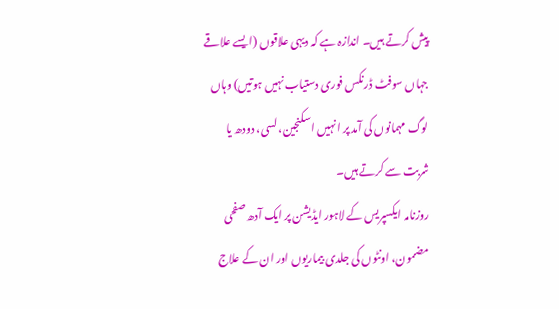پیش کرتے ہیں۔ اندازہ ہے کہ دیہی علاقوں (ایسے علاقے جہاں سوفٹ ڈرنکس فوری دستیاب نہیں ہوتیں) وہاں لوگ مہمانوں کی آمد پر انہیں اسکنجین، لسی، دودھ یا شربت سے کرتے ہیں۔
روزنامہ ایکسپریس کے لاہور ایڈیشن پر ایک آدھ صفحی مضمون، اونٹوں کی جلدی بیماریوں اور ان کے علاج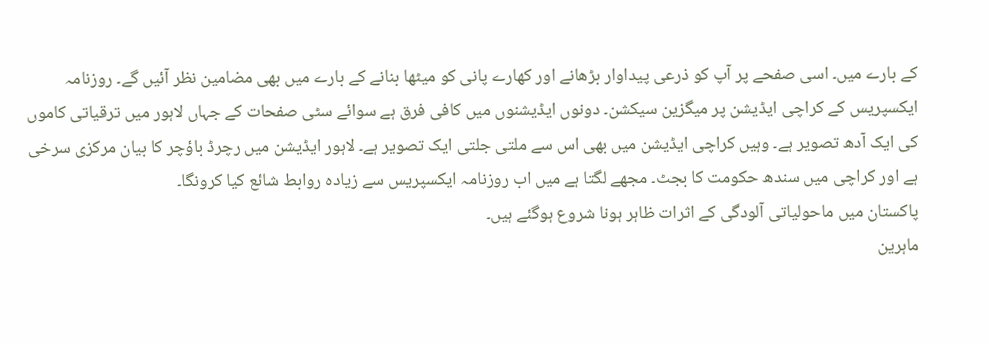کے بارے میں۔ اسی صفحے پر آپ کو ذرعی پیداوار بڑھانے اور کھارے پانی کو میٹھا بنانے کے بارے میں بھی مضامین نظر آئیں گے۔ روزنامہ ایکسپریس کے کراچی ایڈیشن پر میگزین سیکشن۔ دونوں ایڈیشنوں میں کافی فرق ہے سوائے سٹی صفحات کے جہاں لاہور میں ترقیاتی کاموں کی ایک آدھ تصویر ہے۔ وہیں کراچی ایڈیشن میں بھی اس سے ملتی جلتی ایک تصویر ہے۔ لاہور ایڈیشن میں رچرڈ باؤچر کا بیان مرکزی سرخی ہے اور کراچی میں سندھ حکومت کا بجٹ۔ مجھے لگتا ہے میں اب روزنامہ ایکسپریس سے زیادہ روابط شائع کیا کرونگا۔
پاکستان میں ماحولیاتی آلودگی کے اثرات ظاہر ہونا شروع ہوگئے ہیں۔
ماہرین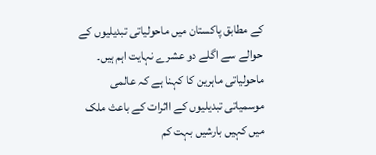کے مطابق پاکستان میں ماحولیاتی تبدیلیوں کے حوالے سے اگلے دو عشرے نہایت اہم ہیں۔ ماحولیاتی ماہرین کا کہنا ہے کہ عالمی موسمیاتی تبدیلیوں کے ااثرات کے باعث ملک میں کہیں بارشیں بہت کم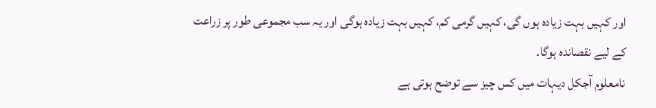اور کہیں بہت زیادہ ہوں گی، کہیں گرمی کم، کہیں بہت زیادہ ہوگی اور یہ سب مجموعی طور پر زراعت کے لیے نقصاندہ ہوگا۔
نامعلوم آجکل دیہات میں کس چیز سے توضح ہوتی ہے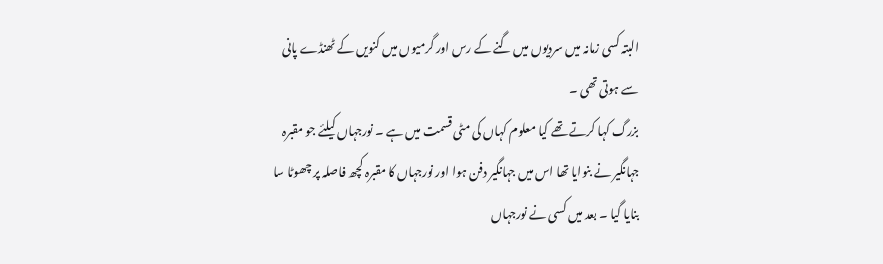البتہ کسی زمانہ میں سردیوں میں گنے کے رس اور گرمیوں میں کنویں کے ٹھنڈے پانی سے ہوتی تھی ۔
بزرگ کہا کرتے تھے کیا معلوم کہاں کی مٹی قسمت میں ہے ۔ نورجہاں کیلئے جو مقبرہ جہانگیر نے بنوایا تھا اس میں جہانگیر دفن ہوا اور نورجہاں کا مقبرہ کچھ فاصلہ پر چھوٹا سا بنایا گیا ۔ بعد میں کسی نے نورجہاں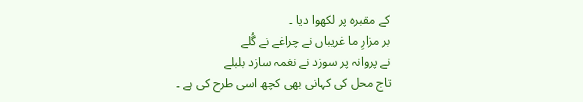کے مقبرہ پر لکھوا دیا ۔
بر مزارِ ما غریباں نے چراغے نے گُلے
نے پروانہ پر سوزد نے نغمہ سازد بلبلے
تاج محل کی کہانی بھی کچھ اسی طرح کی ہے ۔